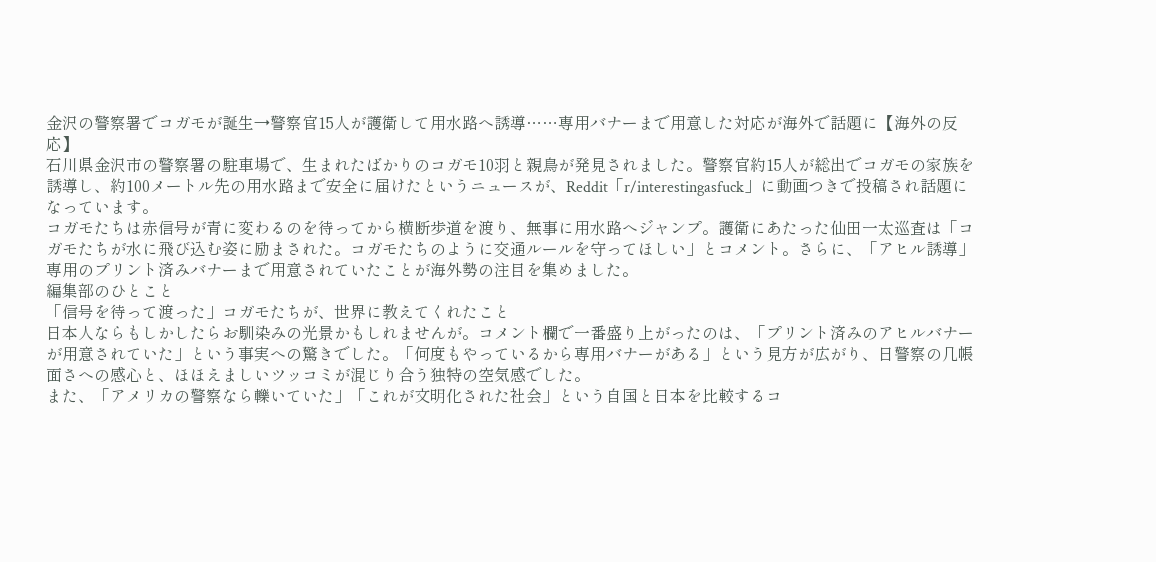金沢の警察署でコガモが誕生→警察官15人が護衛して用水路へ誘導……専用バナーまで用意した対応が海外で話題に【海外の反応】
石川県金沢市の警察署の駐車場で、生まれたばかりのコガモ10羽と親鳥が発見されました。警察官約15人が総出でコガモの家族を誘導し、約100メートル先の用水路まで安全に届けたというニュースが、Reddit「r/interestingasfuck」に動画つきで投稿され話題になっています。
コガモたちは赤信号が青に変わるのを待ってから横断歩道を渡り、無事に用水路へジャンプ。護衛にあたった仙田一太巡査は「コガモたちが水に飛び込む姿に励まされた。コガモたちのように交通ルールを守ってほしい」とコメント。さらに、「アヒル誘導」専用のプリント済みバナーまで用意されていたことが海外勢の注目を集めました。
編集部のひとこと
「信号を待って渡った」コガモたちが、世界に教えてくれたこと
日本人ならもしかしたらお馴染みの光景かもしれませんが。コメント欄で一番盛り上がったのは、「プリント済みのアヒルバナーが用意されていた」という事実への驚きでした。「何度もやっているから専用バナーがある」という見方が広がり、日警察の几帳面さへの感心と、ほほえましいツッコミが混じり合う独特の空気感でした。
また、「アメリカの警察なら轢いていた」「これが文明化された社会」という自国と日本を比較するコ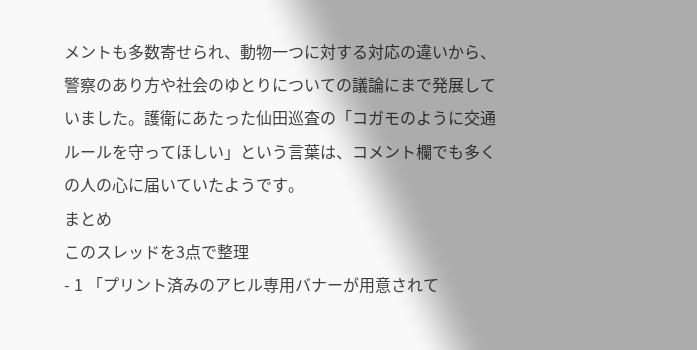メントも多数寄せられ、動物一つに対する対応の違いから、警察のあり方や社会のゆとりについての議論にまで発展していました。護衛にあたった仙田巡査の「コガモのように交通ルールを守ってほしい」という言葉は、コメント欄でも多くの人の心に届いていたようです。
まとめ
このスレッドを3点で整理
- 1 「プリント済みのアヒル専用バナーが用意されて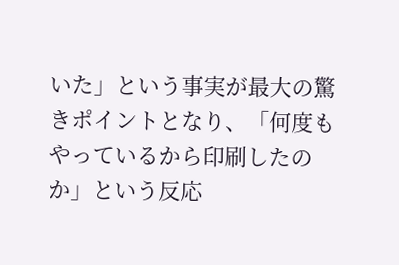いた」という事実が最大の驚きポイントとなり、「何度もやっているから印刷したのか」という反応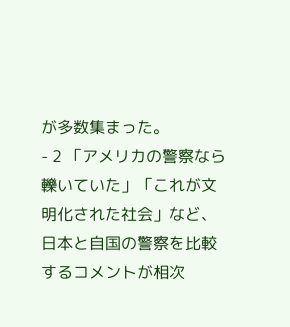が多数集まった。
- 2 「アメリカの警察なら轢いていた」「これが文明化された社会」など、日本と自国の警察を比較するコメントが相次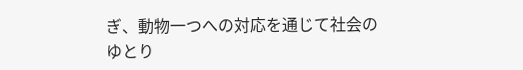ぎ、動物一つへの対応を通じて社会のゆとり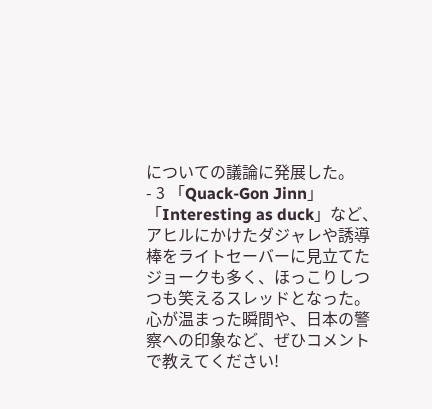についての議論に発展した。
- 3 「Quack-Gon Jinn」「Interesting as duck」など、アヒルにかけたダジャレや誘導棒をライトセーバーに見立てたジョークも多く、ほっこりしつつも笑えるスレッドとなった。
心が温まった瞬間や、日本の警察への印象など、ぜひコメントで教えてください!